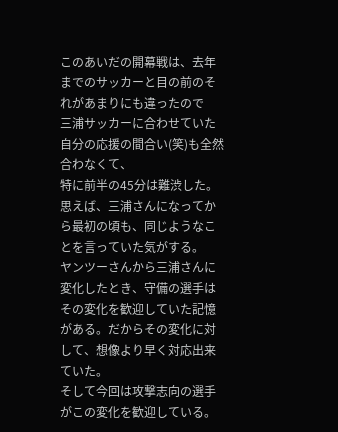このあいだの開幕戦は、去年までのサッカーと目の前のそれがあまりにも違ったので
三浦サッカーに合わせていた自分の応援の間合い(笑)も全然合わなくて、
特に前半の45分は難渋した。
思えば、三浦さんになってから最初の頃も、同じようなことを言っていた気がする。
ヤンツーさんから三浦さんに変化したとき、守備の選手はその変化を歓迎していた記憶がある。だからその変化に対して、想像より早く対応出来ていた。
そして今回は攻撃志向の選手がこの変化を歓迎している。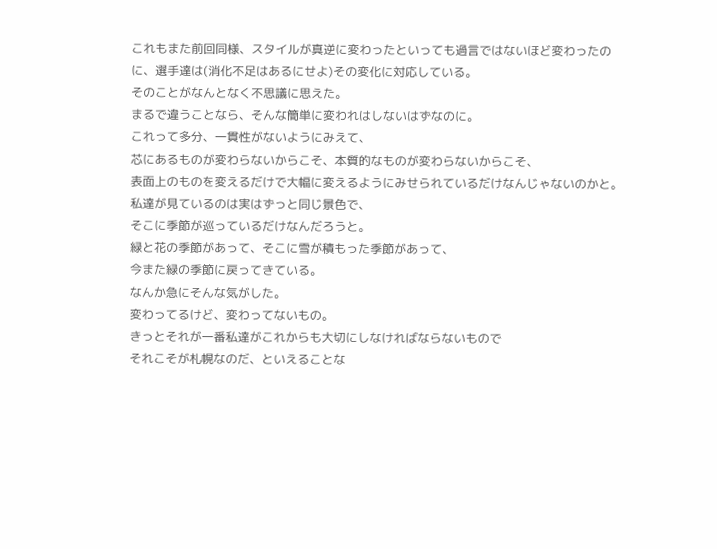これもまた前回同様、スタイルが真逆に変わったといっても過言ではないほど変わったのに、選手達は(消化不足はあるにせよ)その変化に対応している。
そのことがなんとなく不思議に思えた。
まるで違うことなら、そんな簡単に変われはしないはずなのに。
これって多分、一貫性がないようにみえて、
芯にあるものが変わらないからこそ、本質的なものが変わらないからこそ、
表面上のものを変えるだけで大幅に変えるようにみせられているだけなんじゃないのかと。
私達が見ているのは実はずっと同じ景色で、
そこに季節が巡っているだけなんだろうと。
緑と花の季節があって、そこに雪が積もった季節があって、
今また緑の季節に戻ってきている。
なんか急にそんな気がした。
変わってるけど、変わってないもの。
きっとそれが一番私達がこれからも大切にしなければならないもので
それこそが札幌なのだ、といえることな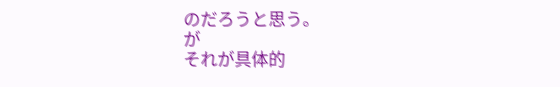のだろうと思う。
が
それが具体的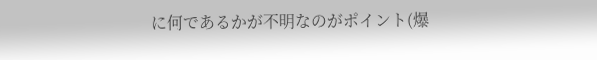に何であるかが不明なのがポイント(爆